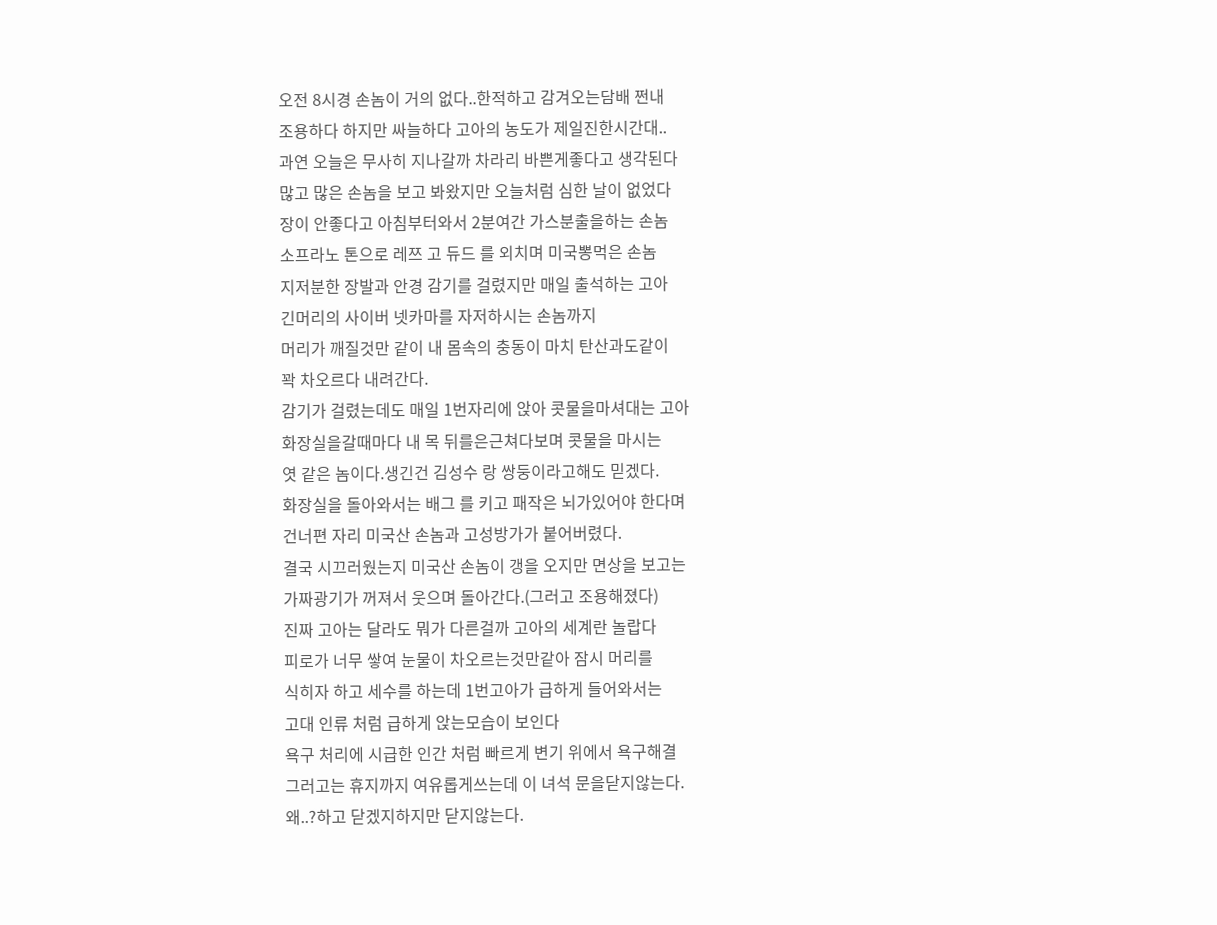오전 8시경 손놈이 거의 없다..한적하고 감겨오는담배 쩐내
조용하다 하지만 싸늘하다 고아의 농도가 제일진한시간대..
과연 오늘은 무사히 지나갈까 차라리 바쁜게좋다고 생각된다
많고 많은 손놈을 보고 봐왔지만 오늘처럼 심한 날이 없었다
장이 안좋다고 아침부터와서 2분여간 가스분출을하는 손놈
소프라노 톤으로 레쯔 고 듀드 를 외치며 미국뽕먹은 손놈
지저분한 장발과 안경 감기를 걸렸지만 매일 출석하는 고아
긴머리의 사이버 넷카마를 자저하시는 손놈까지
머리가 깨질것만 같이 내 몸속의 충동이 마치 탄산과도같이
꽉 차오르다 내려간다.
감기가 걸렸는데도 매일 1번자리에 앉아 콧물을마셔대는 고아
화장실을갈때마다 내 목 뒤를은근쳐다보며 콧물을 마시는
엿 같은 놈이다.생긴건 김성수 랑 쌍둥이라고해도 믿겠다.
화장실을 돌아와서는 배그 를 키고 패작은 뇌가있어야 한다며
건너편 자리 미국산 손놈과 고성방가가 붙어버렸다.
결국 시끄러웠는지 미국산 손놈이 갱을 오지만 면상을 보고는
가짜광기가 꺼져서 웃으며 돌아간다.(그러고 조용해졌다)
진짜 고아는 달라도 뭐가 다른걸까 고아의 세계란 놀랍다
피로가 너무 쌓여 눈물이 차오르는것만같아 잠시 머리를
식히자 하고 세수를 하는데 1번고아가 급하게 들어와서는
고대 인류 처럼 급하게 앉는모습이 보인다
욕구 처리에 시급한 인간 처럼 빠르게 변기 위에서 욕구해결
그러고는 휴지까지 여유롭게쓰는데 이 녀석 문을닫지않는다.
왜..?하고 닫겠지하지만 닫지않는다.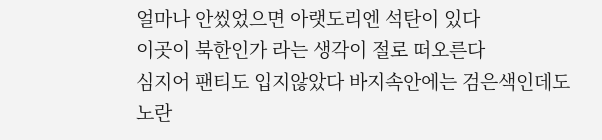얼마나 안씼었으면 아랫도리엔 석탄이 있다
이곳이 북한인가 라는 생각이 절로 떠오른다
심지어 팬티도 입지않았다 바지속안에는 검은색인데도
노란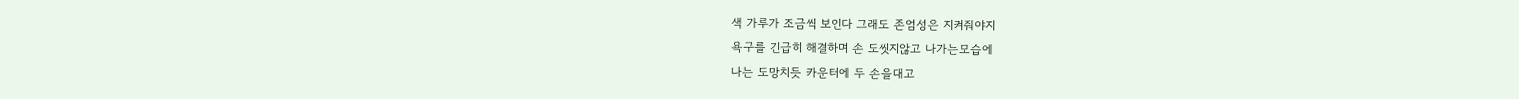색 가루가 조금씩 보인다 그래도 존엄성은 지켜줘야지
욕구를 긴급히 해결하며 손 도씻지않고 나가는모습에
나는 도망치듯 카운터에 두 손을대고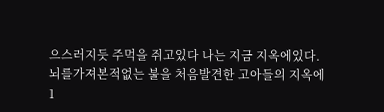으스러지듯 주먹을 쥐고있다 나는 지금 지옥에있다.
뇌를가져본적없는 불을 처음발견한 고아들의 지옥에
1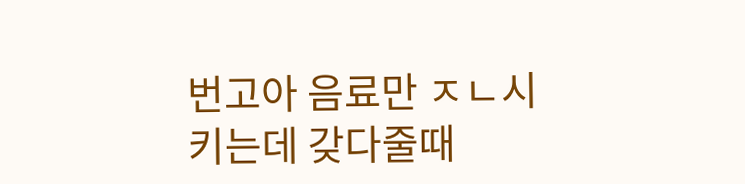번고아 음료만 ㅈㄴ시키는데 갖다줄때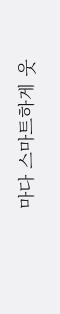마다 스마트하게 웃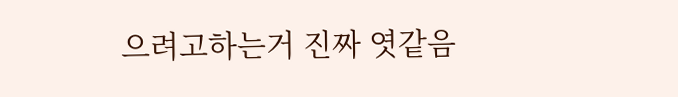으려고하는거 진짜 엿같음